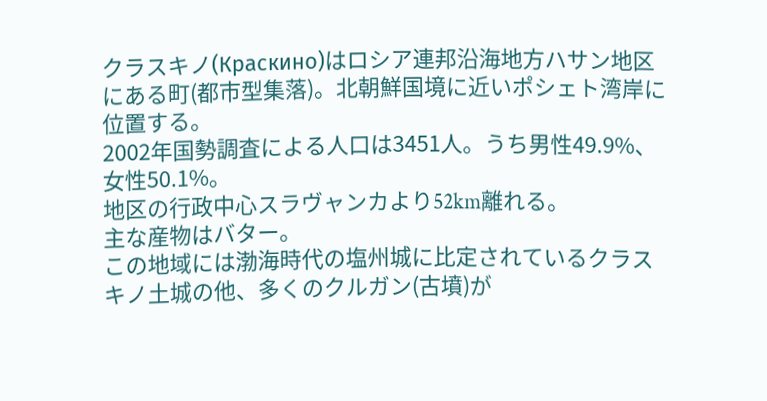クラスキノ(Краскино)はロシア連邦沿海地方ハサン地区にある町(都市型集落)。北朝鮮国境に近いポシェト湾岸に位置する。
2002年国勢調査による人口は3451人。うち男性49.9%、女性50.1%。
地区の行政中心スラヴャンカより52km離れる。
主な産物はバター。
この地域には渤海時代の塩州城に比定されているクラスキノ土城の他、多くのクルガン(古墳)が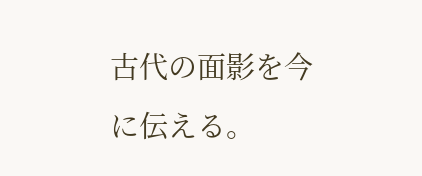古代の面影を今に伝える。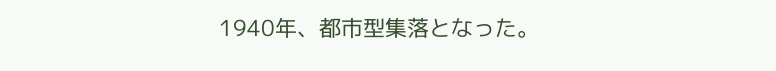1940年、都市型集落となった。